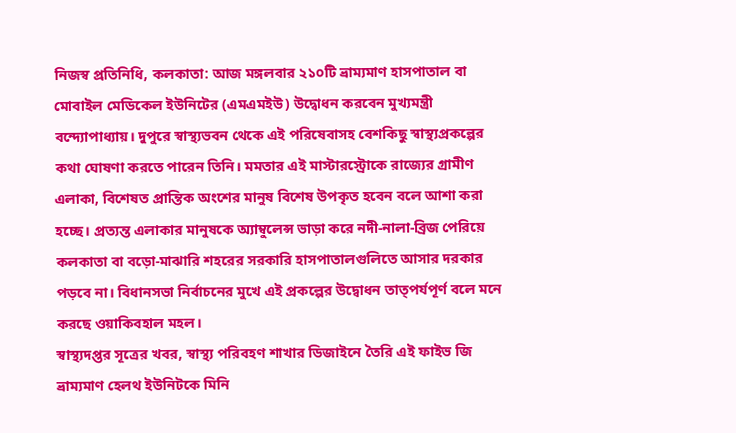নিজস্ব প্রতিনিধি, কলকাতা: আজ মঙ্গলবার ২১০টি ভ্রাম্যমাণ হাসপাতাল বা মোবাইল মেডিকেল ইউনিটের (এমএমইউ) উদ্বোধন করবেন মুখ্যমন্ত্রী বন্দ্যোপাধ্যায়। দুপুরে স্বাস্থ্যভবন থেকে এই পরিষেবাসহ বেশকিছু স্বাস্থ্যপ্রকল্পের কথা ঘোষণা করতে পারেন তিনি। মমতার এই মাস্টারস্ট্রোকে রাজ্যের গ্রামীণ এলাকা, বিশেষত প্রান্তিক অংশের মানুষ বিশেষ উপকৃত হবেন বলে আশা করা হচ্ছে। প্রত্যন্ত এলাকার মানুষকে অ্যাম্বুলেন্স ভাড়া করে নদী-নালা-ব্রিজ পেরিয়ে কলকাতা বা বড়ো-মাঝারি শহরের সরকারি হাসপাতালগুলিতে আসার দরকার পড়বে না। বিধানসভা নির্বাচনের মুখে এই প্রকল্পের উদ্বোধন তাত্পর্যপূর্ণ বলে মনে করছে ওয়াকিবহাল মহল।
স্বাস্থ্যদপ্তর সূত্রের খবর, স্বাস্থ্য পরিবহণ শাখার ডিজাইনে তৈরি এই ফাইভ জি ভ্রাম্যমাণ হেলথ ইউনিটকে মিনি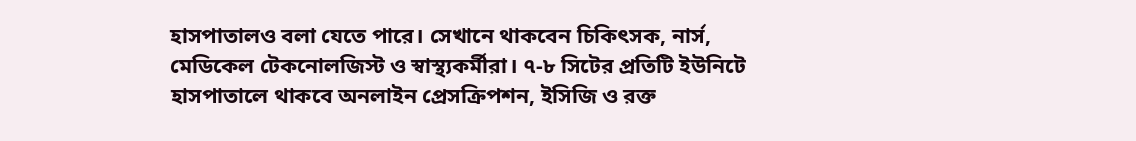হাসপাতালও বলা যেতে পারে। সেখানে থাকবেন চিকিৎসক, নার্স, মেডিকেল টেকনোলজিস্ট ও স্বাস্থ্যকর্মীরা। ৭-৮ সিটের প্রতিটি ইউনিটে হাসপাতালে থাকবে অনলাইন প্রেসক্রিপশন, ইসিজি ও রক্ত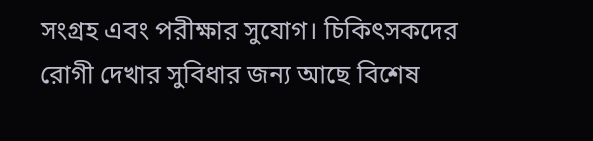সংগ্রহ এবং পরীক্ষার সুযোগ। চিকিৎসকদের রোগী দেখার সুবিধার জন্য আছে বিশেষ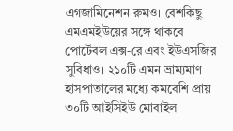এগজামিনেশন রুমও। বেশকিছু এমএমইউয়ের সঙ্গে থাকবে পোর্টেবল এক্স-রে এবং ইউএসজির সুবিধাও। ২১০টি এমন ভ্রাম্যমাণ হাসপাতালের মধ্যে কমবেশি প্রায় ৩০টি আইসিইউ মোবাইল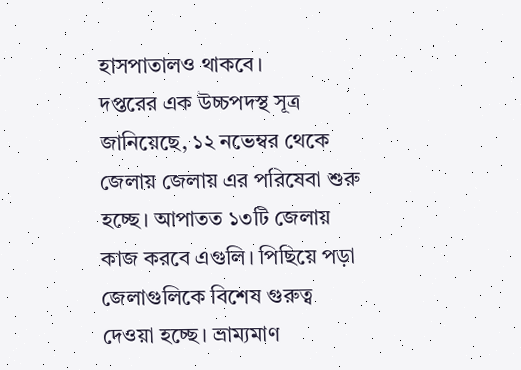হাসপাতালও থাকবে।
দপ্তরের এক উচ্চপদস্থ সূত্র জানিয়েছে, ১২ নভেম্বর থেকে জেলায় জেলায় এর পরিষেবা শুরু হচ্ছে। আপাতত ১৩টি জেলায় কাজ করবে এগুলি। পিছিয়ে পড়া জেলাগুলিকে বিশেষ গুরুত্ব দেওয়া হচ্ছে। ভ্রাম্যমাণ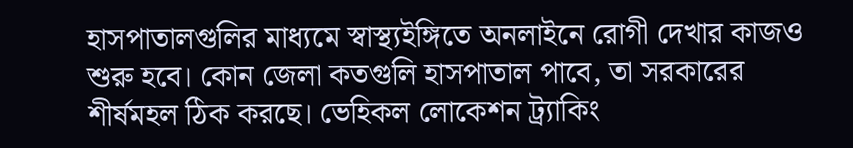হাসপাতালগুলির মাধ্যমে স্বাস্থ্যইঙ্গিতে অনলাইনে রোগী দেখার কাজও শুরু হবে। কোন জেলা কতগুলি হাসপাতাল পাবে, তা সরকারের শীর্ষমহল ঠিক করছে। ভেহিকল লোকেশন ট্র্যাকিং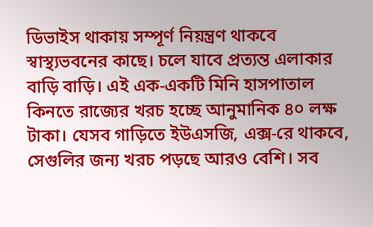ডিভাইস থাকায় সম্পূর্ণ নিয়ন্ত্রণ থাকবে স্বাস্থ্যভবনের কাছে। চলে যাবে প্রত্যন্ত এলাকার বাড়ি বাড়ি। এই এক-একটি মিনি হাসপাতাল কিনতে রাজ্যের খরচ হচ্ছে আনুমানিক ৪০ লক্ষ টাকা। যেসব গাড়িতে ইউএসজি, এক্স-রে থাকবে, সেগুলির জন্য খরচ পড়ছে আরও বেশি। সব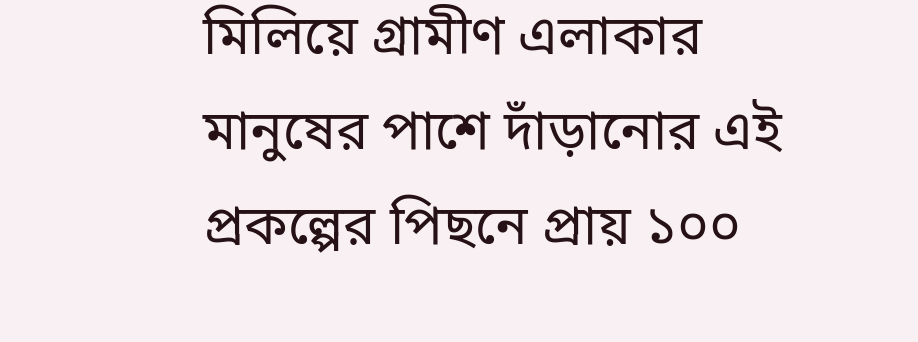মিলিয়ে গ্রামীণ এলাকার মানুষের পাশে দাঁড়ানোর এই প্রকল্পের পিছনে প্রায় ১০০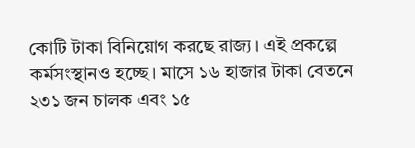কোটি টাকা বিনিয়োগ করছে রাজ্য। এই প্রকল্পে কর্মসংস্থানও হচ্ছে। মাসে ১৬ হাজার টাকা বেতনে ২৩১ জন চালক এবং ১৫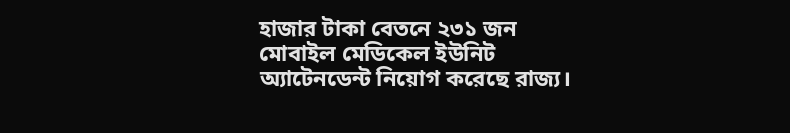হাজার টাকা বেতনে ২৩১ জন মোবাইল মেডিকেল ইউনিট অ্যাটেনডেন্ট নিয়োগ করেছে রাজ্য।